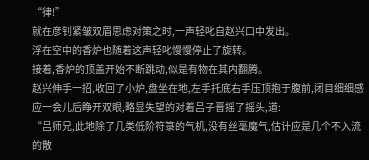“律!”
就在彦钊紧皱双眉思虑对策之时,一声轻叱自赵兴口中发出。
浮在空中的香炉也随着这声轻叱慢慢停止了旋转。
接着,香炉的顶盖开始不断跳动,似是有物在其内翻腾。
赵兴伸手一招,收回了小炉,盘坐在地,左手托底右手压顶抱于腹前,闭目细细感应一会儿后睁开双眼,略显失望的对着吕子晋摇了摇头,道:
“吕师兄,此地除了几类低阶符箓的气机,没有丝毫魔气,估计应是几个不入流的散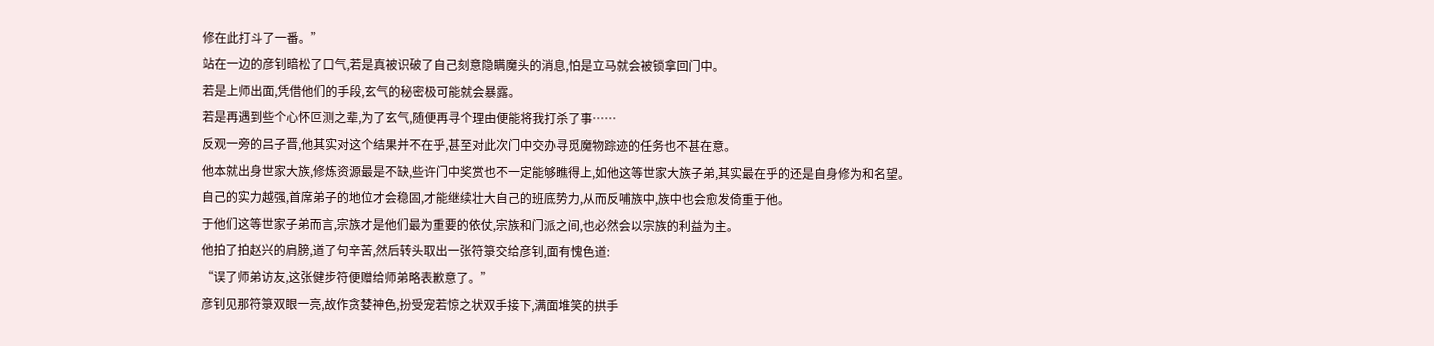修在此打斗了一番。”
站在一边的彦钊暗松了口气,若是真被识破了自己刻意隐瞒魔头的消息,怕是立马就会被锁拿回门中。
若是上师出面,凭借他们的手段,玄气的秘密极可能就会暴露。
若是再遇到些个心怀叵测之辈,为了玄气,随便再寻个理由便能将我打杀了事……
反观一旁的吕子晋,他其实对这个结果并不在乎,甚至对此次门中交办寻觅魔物踪迹的任务也不甚在意。
他本就出身世家大族,修炼资源最是不缺,些许门中奖赏也不一定能够瞧得上,如他这等世家大族子弟,其实最在乎的还是自身修为和名望。
自己的实力越强,首席弟子的地位才会稳固,才能继续壮大自己的班底势力,从而反哺族中,族中也会愈发倚重于他。
于他们这等世家子弟而言,宗族才是他们最为重要的依仗,宗族和门派之间,也必然会以宗族的利益为主。
他拍了拍赵兴的肩膀,道了句辛苦,然后转头取出一张符箓交给彦钊,面有愧色道:
“误了师弟访友,这张健步符便赠给师弟略表歉意了。”
彦钊见那符箓双眼一亮,故作贪婪神色,扮受宠若惊之状双手接下,满面堆笑的拱手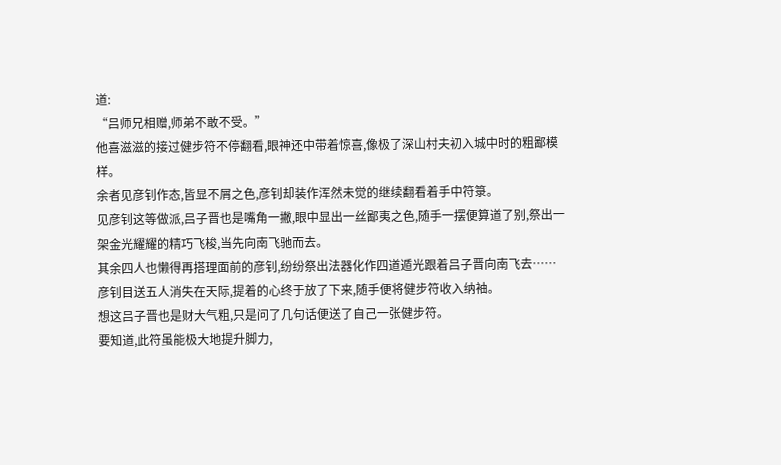道:
“吕师兄相赠,师弟不敢不受。”
他喜滋滋的接过健步符不停翻看,眼神还中带着惊喜,像极了深山村夫初入城中时的粗鄙模样。
余者见彦钊作态,皆显不屑之色,彦钊却装作浑然未觉的继续翻看着手中符箓。
见彦钊这等做派,吕子晋也是嘴角一撇,眼中显出一丝鄙夷之色,随手一摆便算道了别,祭出一架金光耀耀的精巧飞梭,当先向南飞驰而去。
其余四人也懒得再搭理面前的彦钊,纷纷祭出法器化作四道遁光跟着吕子晋向南飞去……
彦钊目送五人消失在天际,提着的心终于放了下来,随手便将健步符收入纳袖。
想这吕子晋也是财大气粗,只是问了几句话便送了自己一张健步符。
要知道,此符虽能极大地提升脚力,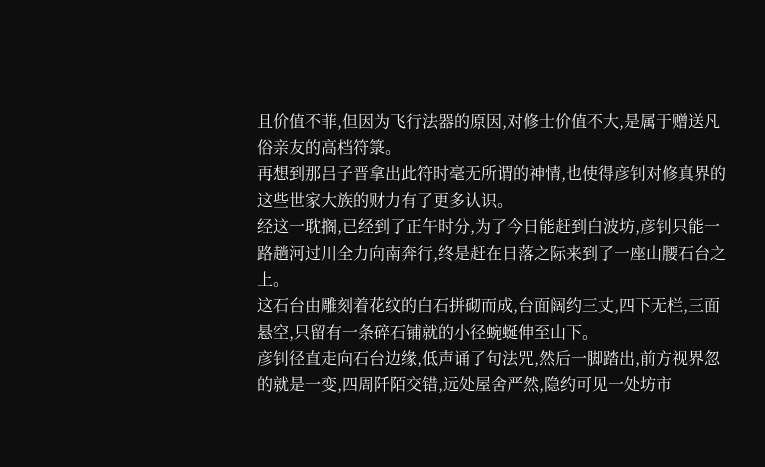且价值不菲,但因为飞行法器的原因,对修士价值不大,是属于赠送凡俗亲友的高档符箓。
再想到那吕子晋拿出此符时毫无所谓的神情,也使得彦钊对修真界的这些世家大族的财力有了更多认识。
经这一耽搁,已经到了正午时分,为了今日能赶到白波坊,彦钊只能一路趟河过川全力向南奔行,终是赶在日落之际来到了一座山腰石台之上。
这石台由雕刻着花纹的白石拼砌而成,台面阔约三丈,四下无栏,三面悬空,只留有一条碎石铺就的小径蜿蜒伸至山下。
彦钊径直走向石台边缘,低声诵了句法咒,然后一脚踏出,前方视界忽的就是一变,四周阡陌交错,远处屋舍严然,隐约可见一处坊市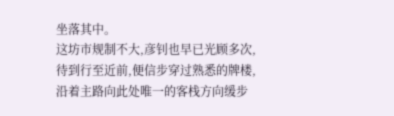坐落其中。
这坊市规制不大,彦钊也早已光顾多次,待到行至近前,便信步穿过熟悉的牌楼,沿着主路向此处唯一的客栈方向缓步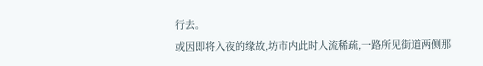行去。
或因即将入夜的缘故,坊市内此时人流稀疏,一路所见街道两侧那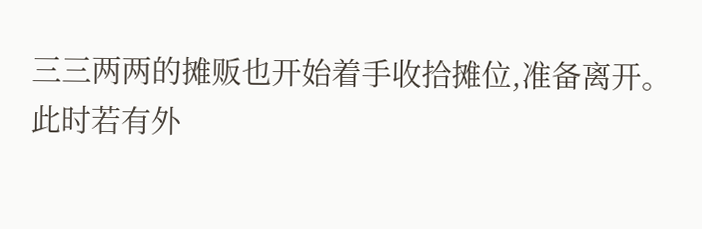三三两两的摊贩也开始着手收拾摊位,准备离开。
此时若有外